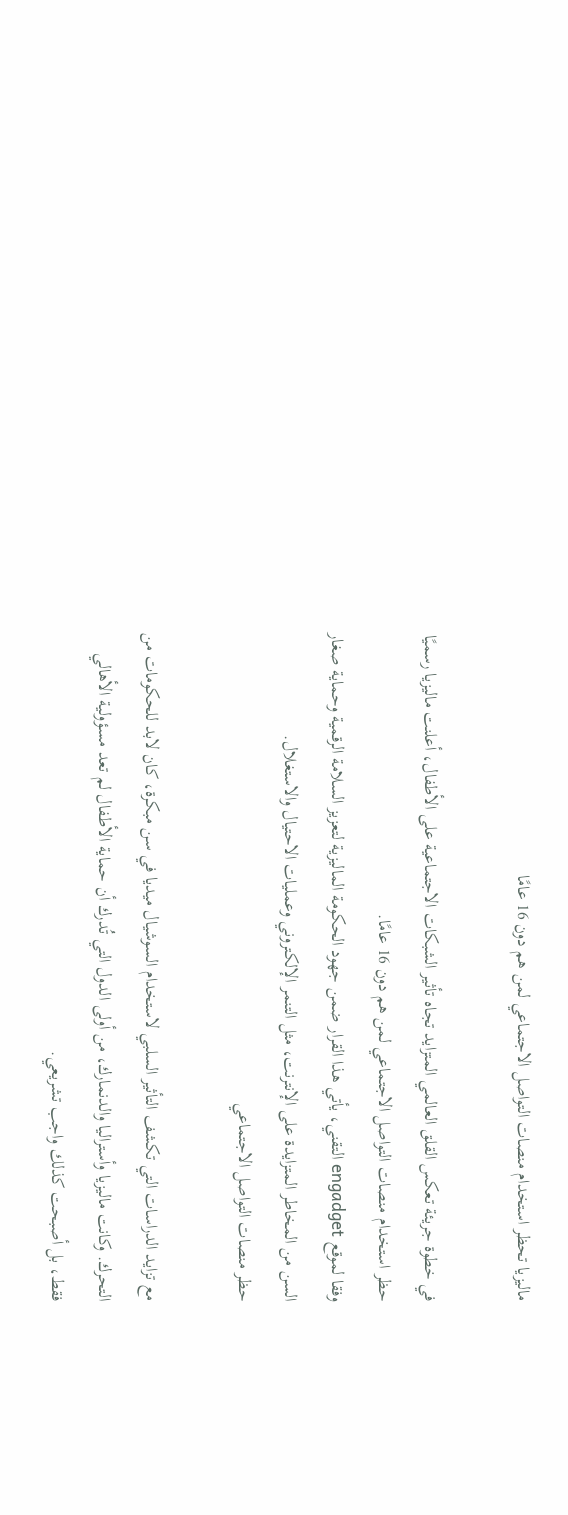ماليزيا تحظر استخدام منصات التواصل الاجتماعي لمن هم دون 16 عامًا

في خطوة جريئة تعكس القلق العالمي المتزايد تجاه تأثير الشبكات الاجتماعية على الأطفال، أعلنت ماليزيا رسميًا حظر استخدام منصات التواصل الاجتماعي لمن هم دون 16 عامًا.
وفقا لموقع engadget التقني، يأتي هذا القرار ضمن جهود الحكومة الماليزية لتعزيز السلامة الرقمية وحماية صغار السن من المخاطر المتزايدة على الإنترنت، مثل التنمر الإلكتروني وعمليات الاحتيال والاستغلال.
حظر منصات التواصل الاجتماعي

مع تزايد الدراسات التي تكشف التأثير السلبي لاستخدام السوشيال ميديا في سن مبكرة، كان لابد للحكومات من التحرك. وكانت ماليزيا وأستراليا والدنمارك، من أولى الدول التي تُدرك أن حماية الأطفال لم تعد مسؤولية الأهالي فقط، بل أصبحت كذلك واجب تشريعي.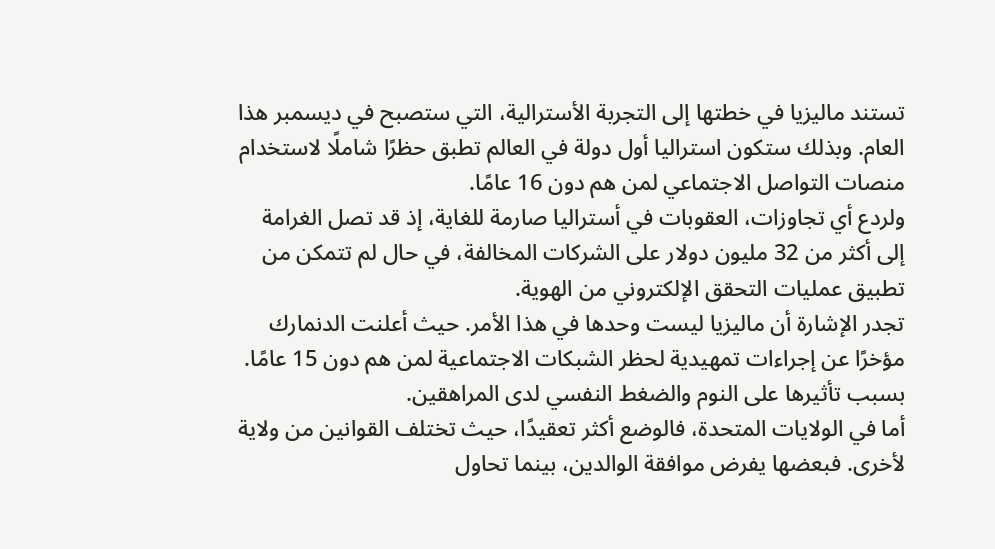تستند ماليزيا في خطتها إلى التجربة الأسترالية، التي ستصبح في ديسمبر هذا العام. وبذلك ستكون استراليا أول دولة في العالم تطبق حظرًا شاملًا لاستخدام منصات التواصل الاجتماعي لمن هم دون 16 عامًا.
ولردع أي تجاوزات، العقوبات في أستراليا صارمة للغاية، إذ قد تصل الغرامة إلى أكثر من 32 مليون دولار على الشركات المخالفة، في حال لم تتمكن من تطبيق عمليات التحقق الإلكتروني من الهوية.
تجدر الإشارة أن ماليزيا ليست وحدها في هذا الأمر. حيث أعلنت الدنمارك مؤخرًا عن إجراءات تمهيدية لحظر الشبكات الاجتماعية لمن هم دون 15 عامًا. بسبب تأثيرها على النوم والضغط النفسي لدى المراهقين.
أما في الولايات المتحدة، فالوضع أكثر تعقيدًا، حيث تختلف القوانين من ولاية لأخرى. فبعضها يفرض موافقة الوالدين، بينما تحاول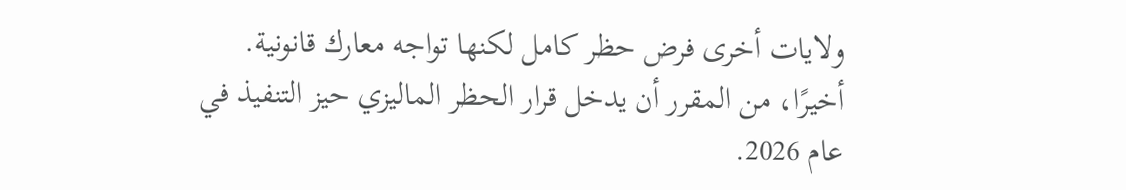ولايات أخرى فرض حظر كامل لكنها تواجه معارك قانونية.
أخيرًا، من المقرر أن يدخل قرار الحظر الماليزي حيز التنفيذ في عام 2026.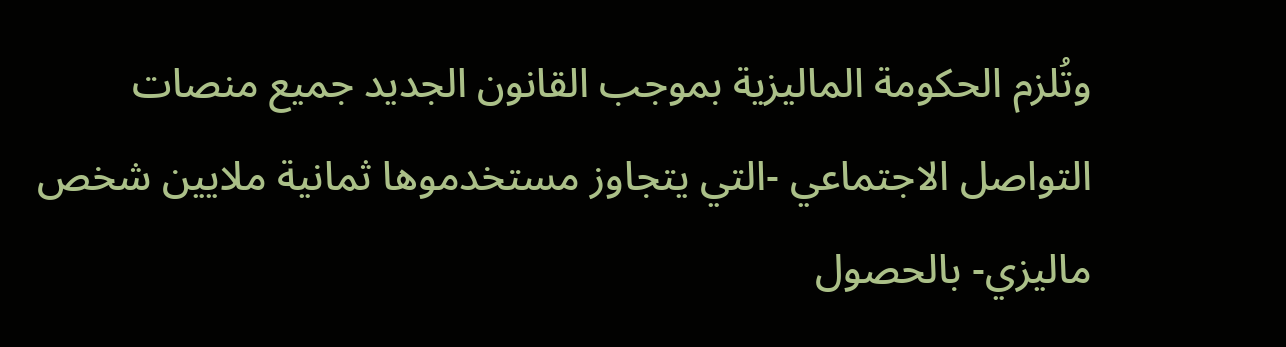وتُلزم الحكومة الماليزية بموجب القانون الجديد جميع منصات التواصل الاجتماعي -التي يتجاوز مستخدموها ثمانية ملايين شخص ماليزي- بالحصول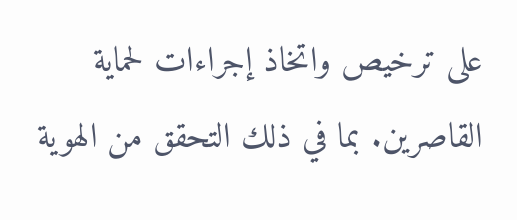على ترخيص واتخاذ إجراءات لحماية القاصرين. بما في ذلك التحقق من الهوية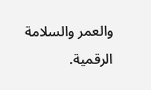والعمر والسلامة الرقمية.